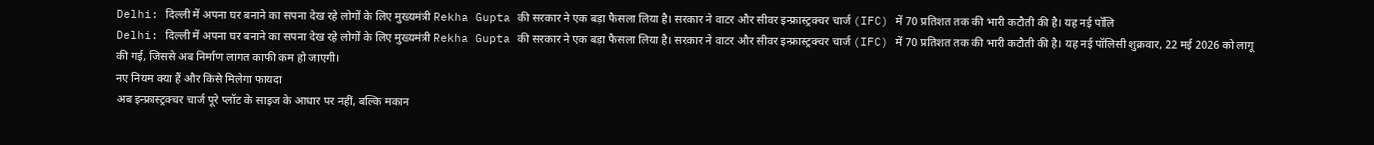Delhi: दिल्ली में अपना घर बनाने का सपना देख रहे लोगों के लिए मुख्यमंत्री Rekha Gupta की सरकार ने एक बड़ा फैसला लिया है। सरकार ने वाटर और सीवर इन्फ्रास्ट्रक्चर चार्ज (IFC) में 70 प्रतिशत तक की भारी कटौती की है। यह नई पॉलि
Delhi: दिल्ली में अपना घर बनाने का सपना देख रहे लोगों के लिए मुख्यमंत्री Rekha Gupta की सरकार ने एक बड़ा फैसला लिया है। सरकार ने वाटर और सीवर इन्फ्रास्ट्रक्चर चार्ज (IFC) में 70 प्रतिशत तक की भारी कटौती की है। यह नई पॉलिसी शुक्रवार, 22 मई 2026 को लागू की गई, जिससे अब निर्माण लागत काफी कम हो जाएगी।
नए नियम क्या हैं और किसे मिलेगा फायदा
अब इन्फ्रास्ट्रक्चर चार्ज पूरे प्लॉट के साइज के आधार पर नहीं, बल्कि मकान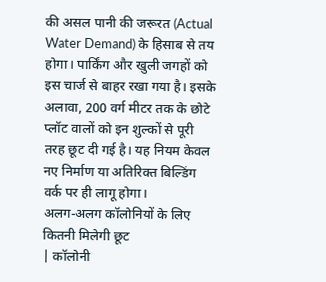की असल पानी की जरूरत (Actual Water Demand) के हिसाब से तय होगा। पार्किंग और खुली जगहों को इस चार्ज से बाहर रखा गया है। इसके अलावा, 200 वर्ग मीटर तक के छोटे प्लॉट वालों को इन शुल्कों से पूरी तरह छूट दी गई है। यह नियम केवल नए निर्माण या अतिरिक्त बिल्डिंग वर्क पर ही लागू होगा।
अलग-अलग कॉलोनियों के लिए कितनी मिलेगी छूट
| कॉलोनी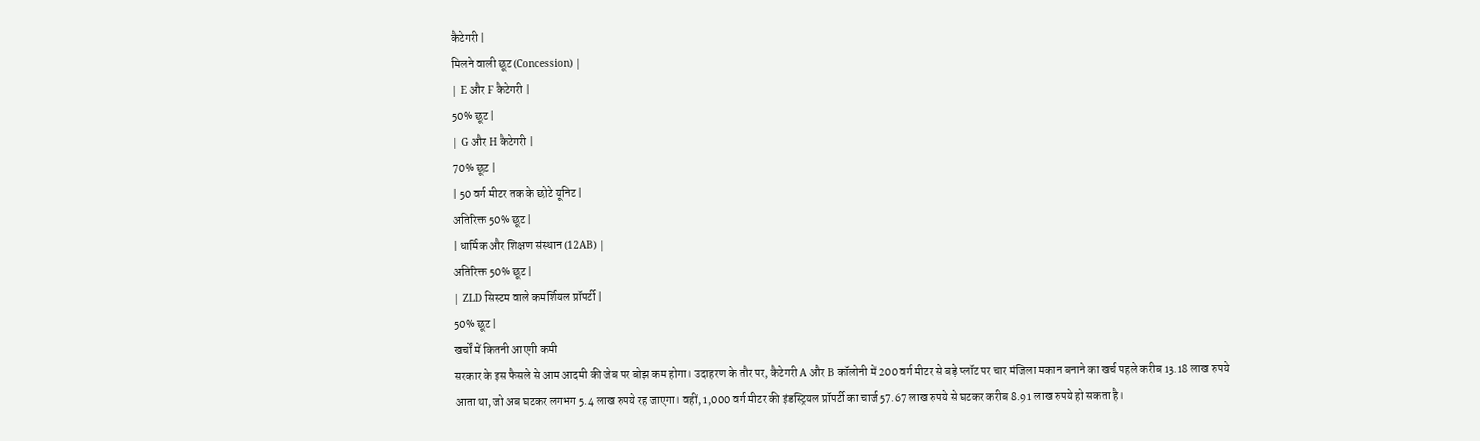कैटेगरी |
मिलने वाली छूट (Concession) |
| E और F कैटेगरी |
50% छूट |
| G और H कैटेगरी |
70% छूट |
| 50 वर्ग मीटर तक के छोटे यूनिट |
अतिरिक्त 50% छूट |
| धार्मिक और शिक्षण संस्थान (12AB) |
अतिरिक्त 50% छूट |
| ZLD सिस्टम वाले कमर्शियल प्रॉपर्टी |
50% छूट |
खर्चों में कितनी आएगी कमी
सरकार के इस फैसले से आम आदमी की जेब पर बोझ कम होगा। उदाहरण के तौर पर, कैटेगरी A और B कॉलोनी में 200 वर्ग मीटर से बड़े प्लॉट पर चार मंजिला मकान बनाने का खर्च पहले करीब 13.18 लाख रुपये आता था, जो अब घटकर लगभग 5.4 लाख रुपये रह जाएगा। वहीं, 1,000 वर्ग मीटर की इंडस्ट्रियल प्रॉपर्टी का चार्ज 57.67 लाख रुपये से घटकर करीब 8.91 लाख रुपये हो सकता है।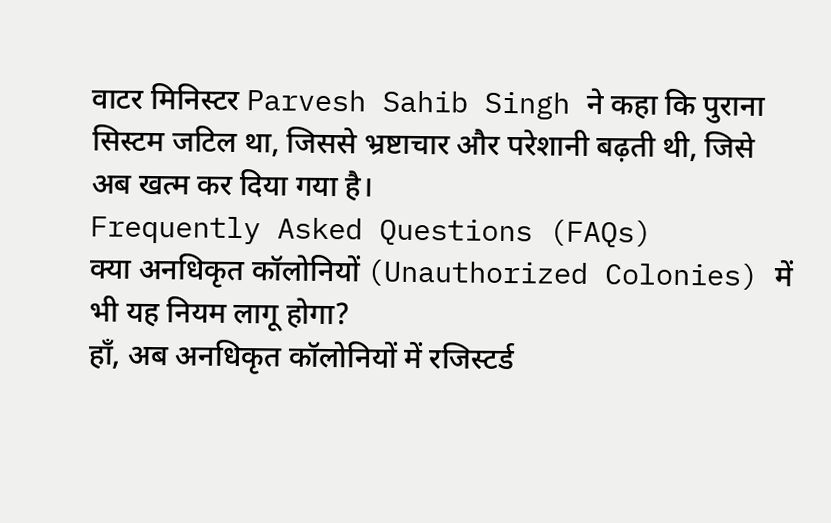वाटर मिनिस्टर Parvesh Sahib Singh ने कहा कि पुराना सिस्टम जटिल था, जिससे भ्रष्टाचार और परेशानी बढ़ती थी, जिसे अब खत्म कर दिया गया है।
Frequently Asked Questions (FAQs)
क्या अनधिकृत कॉलोनियों (Unauthorized Colonies) में भी यह नियम लागू होगा?
हाँ, अब अनधिकृत कॉलोनियों में रजिस्टर्ड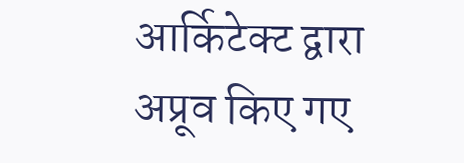आर्किटेक्ट द्वारा अप्रूव किए गए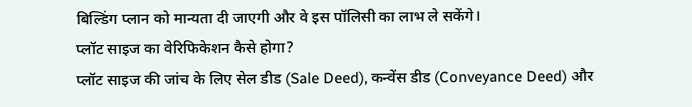बिल्डिंग प्लान को मान्यता दी जाएगी और वे इस पॉलिसी का लाभ ले सकेंगे।
प्लॉट साइज का वेरिफिकेशन कैसे होगा?
प्लॉट साइज की जांच के लिए सेल डीड (Sale Deed), कन्वेंस डीड (Conveyance Deed) और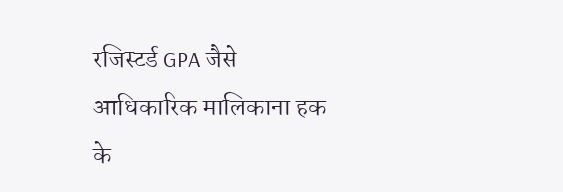रजिस्टर्ड GPA जैसे आधिकारिक मालिकाना हक के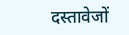दस्तावेजों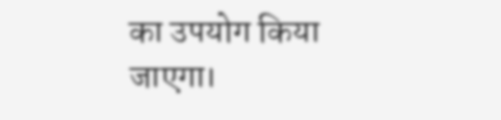का उपयोग किया जाएगा।